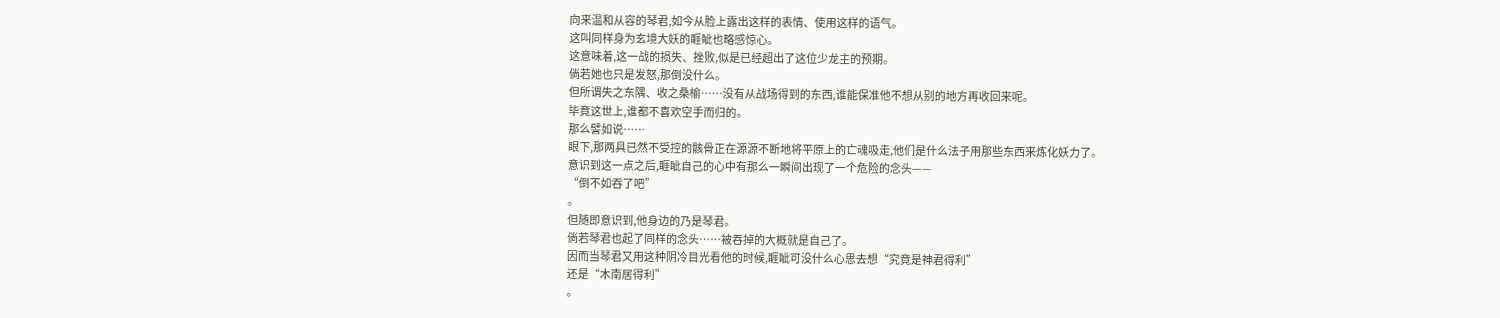向来温和从容的琴君,如今从脸上露出这样的表情、使用这样的语气。
这叫同样身为玄境大妖的睚眦也略感惊心。
这意味着,这一战的损失、挫败,似是已经超出了这位少龙主的预期。
倘若她也只是发怒,那倒没什么。
但所谓失之东隅、收之桑榆……没有从战场得到的东西,谁能保准他不想从别的地方再收回来呢。
毕竟这世上,谁都不喜欢空手而归的。
那么譬如说……
眼下,那两具已然不受控的骸骨正在源源不断地将平原上的亡魂吸走,他们是什么法子用那些东西来炼化妖力了。
意识到这一点之后,睚眦自己的心中有那么一瞬间出现了一个危险的念头——
“倒不如吞了吧”
。
但随即意识到,他身边的乃是琴君。
倘若琴君也起了同样的念头……被吞掉的大概就是自己了。
因而当琴君又用这种阴冷目光看他的时候,睚眦可没什么心思去想“究竟是神君得利”
还是“木南居得利”
。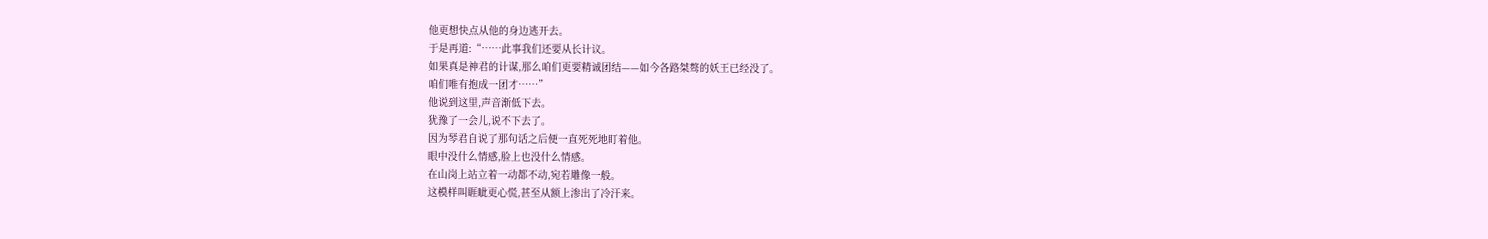他更想快点从他的身边逃开去。
于是再道:“……此事我们还要从长计议。
如果真是神君的计谋,那么咱们更要精诚团结——如今各路桀骜的妖王已经没了。
咱们唯有抱成一团才……”
他说到这里,声音渐低下去。
犹豫了一会儿,说不下去了。
因为琴君自说了那句话之后便一直死死地盯着他。
眼中没什么情感,脸上也没什么情感。
在山岗上站立着一动都不动,宛若雕像一般。
这模样叫睚眦更心慌,甚至从额上渗出了冷汗来。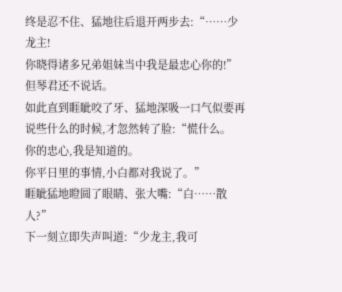终是忍不住、猛地往后退开两步去:“……少龙主!
你晓得诸多兄弟姐妹当中我是最忠心你的!”
但琴君还不说话。
如此直到睚眦咬了牙、猛地深吸一口气似要再说些什么的时候,才忽然转了脸:“慌什么。
你的忠心,我是知道的。
你平日里的事情,小白都对我说了。”
睚眦猛地瞪圆了眼睛、张大嘴:“白……散人?”
下一刻立即失声叫道:“少龙主,我可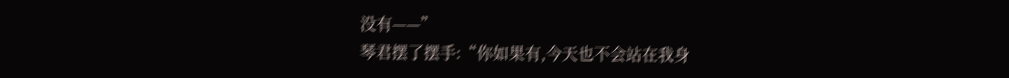没有——”
琴君摆了摆手:“你如果有,今天也不会站在我身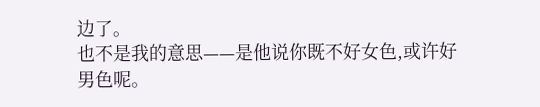边了。
也不是我的意思——是他说你既不好女色,或许好男色呢。